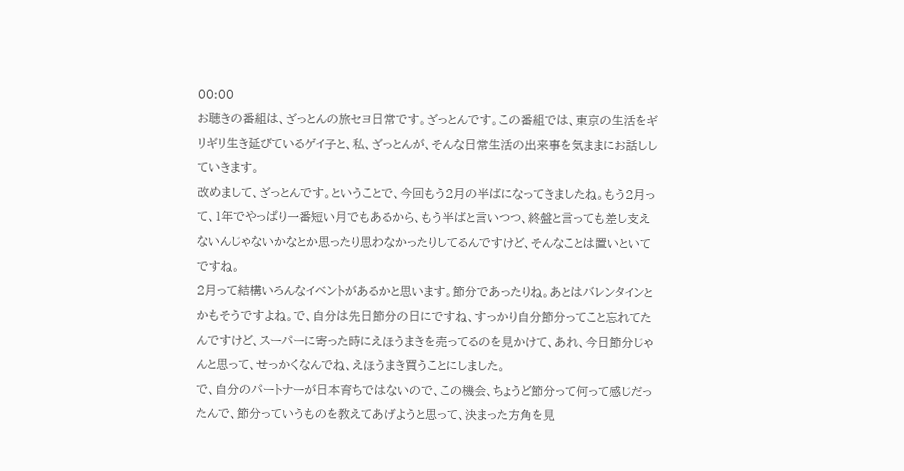00:00
お聴きの番組は、ざっとんの旅セヨ日常です。ざっとんです。この番組では、東京の生活をギリギリ生き延びているゲイ子と、私、ざっとんが、そんな日常生活の出来事を気ままにお話ししていきます。
改めまして、ざっとんです。ということで、今回もう2月の半ばになってきましたね。もう2月って、1年でやっぱり一番短い月でもあるから、もう半ばと言いつつ、終盤と言っても差し支えないんじゃないかなとか思ったり思わなかったりしてるんですけど、そんなことは置いといてですね。
2月って結構いろんなイベントがあるかと思います。節分であったりね。あとはバレンタインとかもそうですよね。で、自分は先日節分の日にですね、すっかり自分節分ってこと忘れてたんですけど、スーパーに寄った時にえほうまきを売ってるのを見かけて、あれ、今日節分じゃんと思って、せっかくなんでね、えほうまき買うことにしました。
で、自分のパートナーが日本育ちではないので、この機会、ちょうど節分って何って感じだったんで、節分っていうものを教えてあげようと思って、決まった方角を見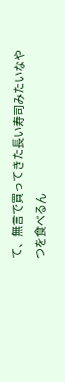て、無言で買ってきた長い寿司みたいなやつを食べるん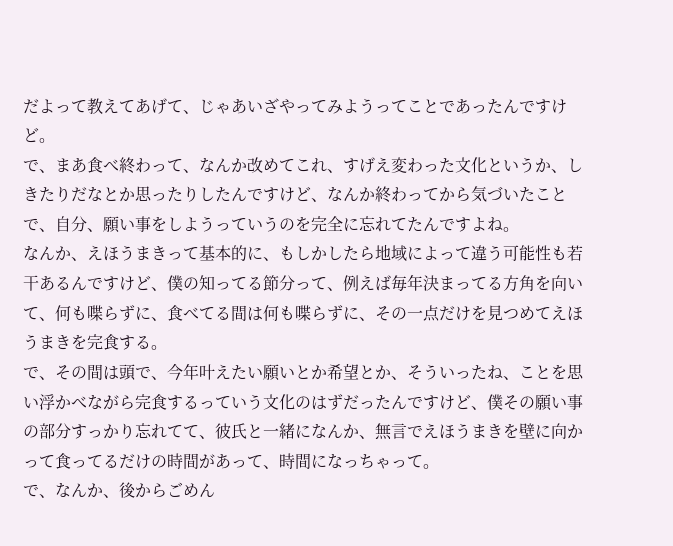だよって教えてあげて、じゃあいざやってみようってことであったんですけど。
で、まあ食べ終わって、なんか改めてこれ、すげえ変わった文化というか、しきたりだなとか思ったりしたんですけど、なんか終わってから気づいたことで、自分、願い事をしようっていうのを完全に忘れてたんですよね。
なんか、えほうまきって基本的に、もしかしたら地域によって違う可能性も若干あるんですけど、僕の知ってる節分って、例えば毎年決まってる方角を向いて、何も喋らずに、食べてる間は何も喋らずに、その一点だけを見つめてえほうまきを完食する。
で、その間は頭で、今年叶えたい願いとか希望とか、そういったね、ことを思い浮かべながら完食するっていう文化のはずだったんですけど、僕その願い事の部分すっかり忘れてて、彼氏と一緒になんか、無言でえほうまきを壁に向かって食ってるだけの時間があって、時間になっちゃって。
で、なんか、後からごめん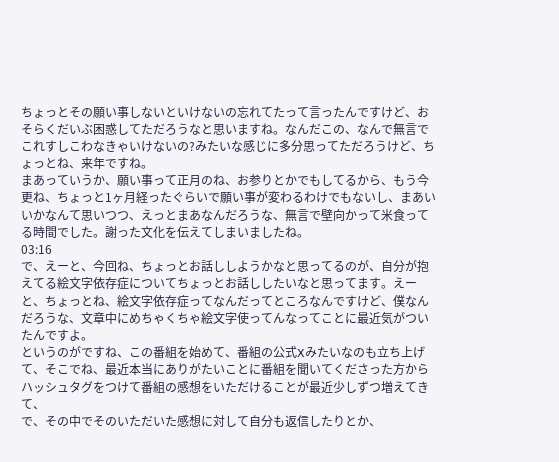ちょっとその願い事しないといけないの忘れてたって言ったんですけど、おそらくだいぶ困惑してただろうなと思いますね。なんだこの、なんで無言でこれすしこわなきゃいけないの?みたいな感じに多分思ってただろうけど、ちょっとね、来年ですね。
まあっていうか、願い事って正月のね、お参りとかでもしてるから、もう今更ね、ちょっと1ヶ月経ったぐらいで願い事が変わるわけでもないし、まあいいかなんて思いつつ、えっとまあなんだろうな、無言で壁向かって米食ってる時間でした。謝った文化を伝えてしまいましたね。
03:16
で、えーと、今回ね、ちょっとお話ししようかなと思ってるのが、自分が抱えてる絵文字依存症についてちょっとお話ししたいなと思ってます。えーと、ちょっとね、絵文字依存症ってなんだってところなんですけど、僕なんだろうな、文章中にめちゃくちゃ絵文字使ってんなってことに最近気がついたんですよ。
というのがですね、この番組を始めて、番組の公式Xみたいなのも立ち上げて、そこでね、最近本当にありがたいことに番組を聞いてくださった方からハッシュタグをつけて番組の感想をいただけることが最近少しずつ増えてきて、
で、その中でそのいただいた感想に対して自分も返信したりとか、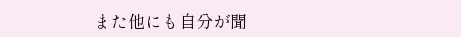また他にも自分が聞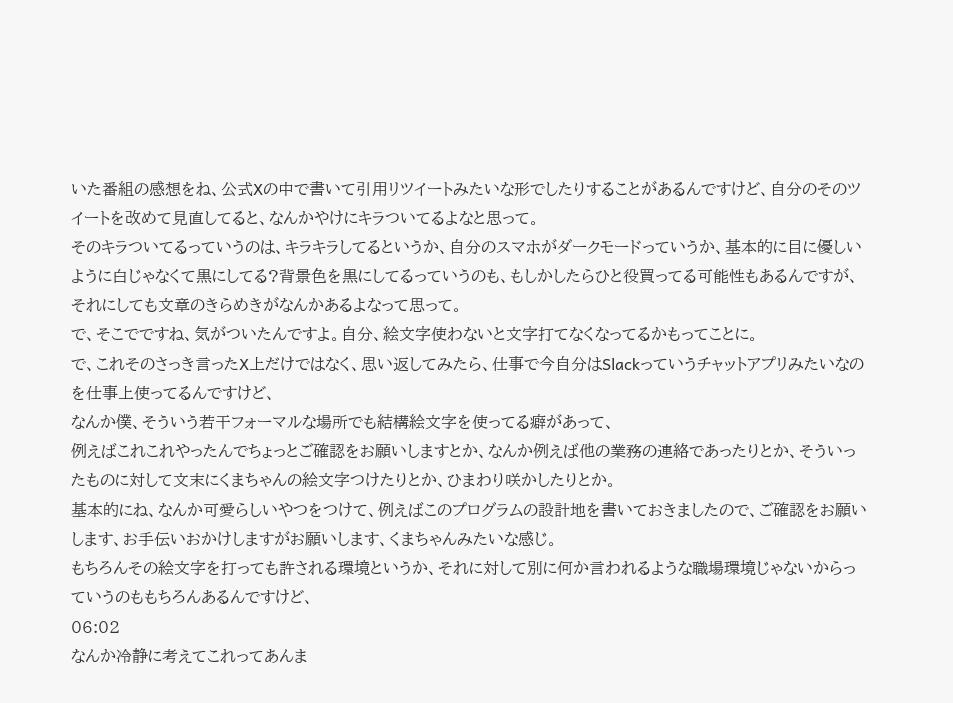いた番組の感想をね、公式Xの中で書いて引用リツイートみたいな形でしたりすることがあるんですけど、自分のそのツイートを改めて見直してると、なんかやけにキラついてるよなと思って。
そのキラついてるっていうのは、キラキラしてるというか、自分のスマホがダークモードっていうか、基本的に目に優しいように白じゃなくて黒にしてる?背景色を黒にしてるっていうのも、もしかしたらひと役買ってる可能性もあるんですが、それにしても文章のきらめきがなんかあるよなって思って。
で、そこでですね、気がついたんですよ。自分、絵文字使わないと文字打てなくなってるかもってことに。
で、これそのさっき言ったX上だけではなく、思い返してみたら、仕事で今自分はSlackっていうチャットアプリみたいなのを仕事上使ってるんですけど、
なんか僕、そういう若干フォーマルな場所でも結構絵文字を使ってる癖があって、
例えばこれこれやったんでちょっとご確認をお願いしますとか、なんか例えば他の業務の連絡であったりとか、そういったものに対して文末にくまちゃんの絵文字つけたりとか、ひまわり咲かしたりとか。
基本的にね、なんか可愛らしいやつをつけて、例えばこのプログラムの設計地を書いておきましたので、ご確認をお願いします、お手伝いおかけしますがお願いします、くまちゃんみたいな感じ。
もちろんその絵文字を打っても許される環境というか、それに対して別に何か言われるような職場環境じゃないからっていうのももちろんあるんですけど、
06:02
なんか冷静に考えてこれってあんま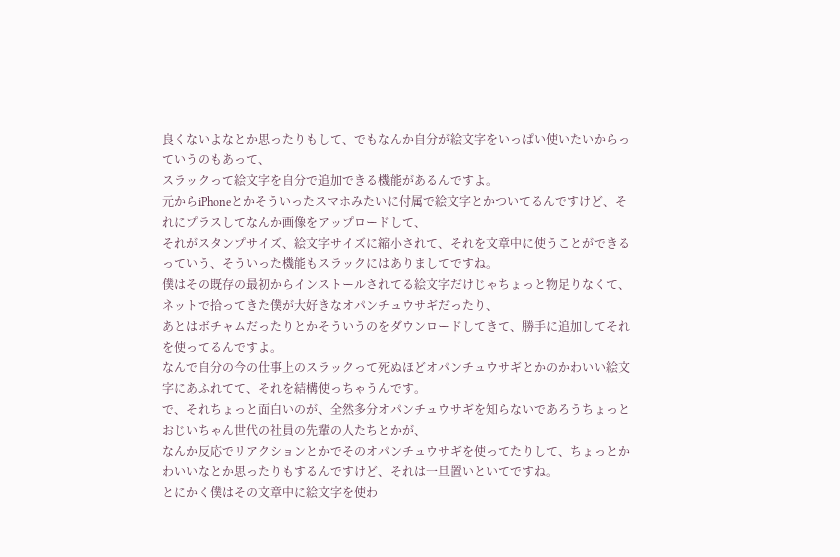良くないよなとか思ったりもして、でもなんか自分が絵文字をいっぱい使いたいからっていうのもあって、
スラックって絵文字を自分で追加できる機能があるんですよ。
元からiPhoneとかそういったスマホみたいに付属で絵文字とかついてるんですけど、それにプラスしてなんか画像をアップロードして、
それがスタンプサイズ、絵文字サイズに縮小されて、それを文章中に使うことができるっていう、そういった機能もスラックにはありましてですね。
僕はその既存の最初からインストールされてる絵文字だけじゃちょっと物足りなくて、ネットで拾ってきた僕が大好きなオパンチュウサギだったり、
あとはボチャムだったりとかそういうのをダウンロードしてきて、勝手に追加してそれを使ってるんですよ。
なんで自分の今の仕事上のスラックって死ぬほどオパンチュウサギとかのかわいい絵文字にあふれてて、それを結構使っちゃうんです。
で、それちょっと面白いのが、全然多分オパンチュウサギを知らないであろうちょっとおじいちゃん世代の社員の先輩の人たちとかが、
なんか反応でリアクションとかでそのオパンチュウサギを使ってたりして、ちょっとかわいいなとか思ったりもするんですけど、それは一旦置いといてですね。
とにかく僕はその文章中に絵文字を使わ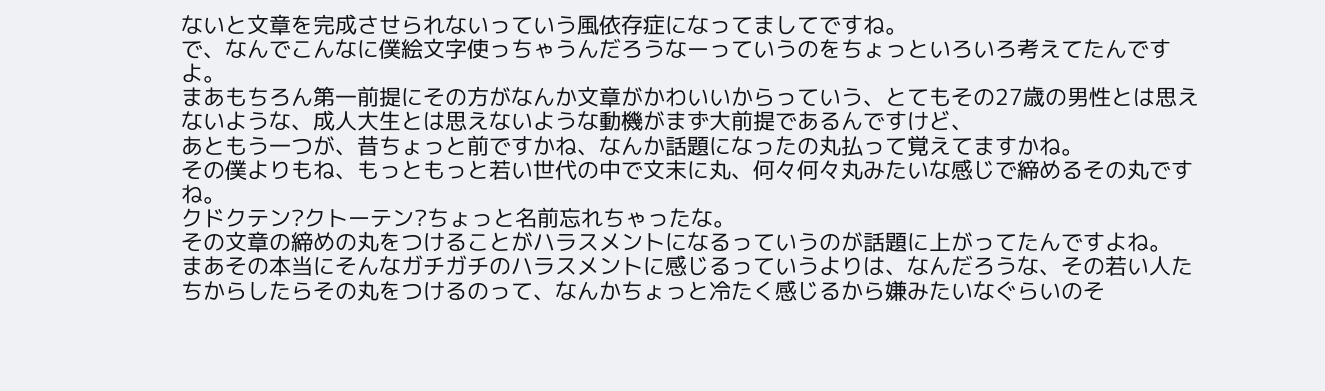ないと文章を完成させられないっていう風依存症になってましてですね。
で、なんでこんなに僕絵文字使っちゃうんだろうなーっていうのをちょっといろいろ考えてたんですよ。
まあもちろん第一前提にその方がなんか文章がかわいいからっていう、とてもその27歳の男性とは思えないような、成人大生とは思えないような動機がまず大前提であるんですけど、
あともう一つが、昔ちょっと前ですかね、なんか話題になったの丸払って覚えてますかね。
その僕よりもね、もっともっと若い世代の中で文末に丸、何々何々丸みたいな感じで締めるその丸ですね。
クドクテン?クトーテン?ちょっと名前忘れちゃったな。
その文章の締めの丸をつけることがハラスメントになるっていうのが話題に上がってたんですよね。
まあその本当にそんなガチガチのハラスメントに感じるっていうよりは、なんだろうな、その若い人たちからしたらその丸をつけるのって、なんかちょっと冷たく感じるから嫌みたいなぐらいのそ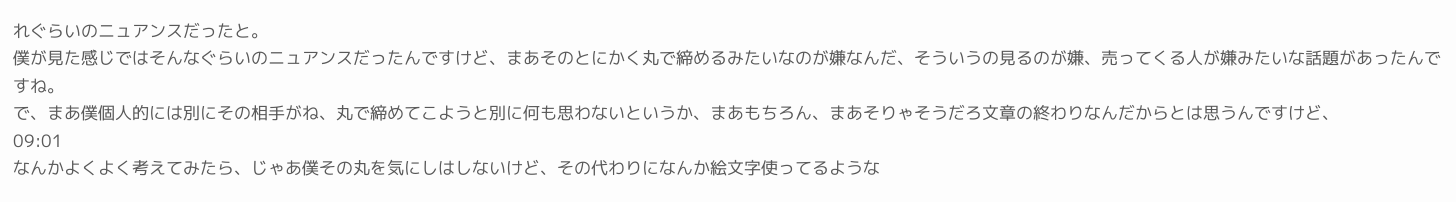れぐらいのニュアンスだったと。
僕が見た感じではそんなぐらいのニュアンスだったんですけど、まあそのとにかく丸で締めるみたいなのが嫌なんだ、そういうの見るのが嫌、売ってくる人が嫌みたいな話題があったんですね。
で、まあ僕個人的には別にその相手がね、丸で締めてこようと別に何も思わないというか、まあもちろん、まあそりゃそうだろ文章の終わりなんだからとは思うんですけど、
09:01
なんかよくよく考えてみたら、じゃあ僕その丸を気にしはしないけど、その代わりになんか絵文字使ってるような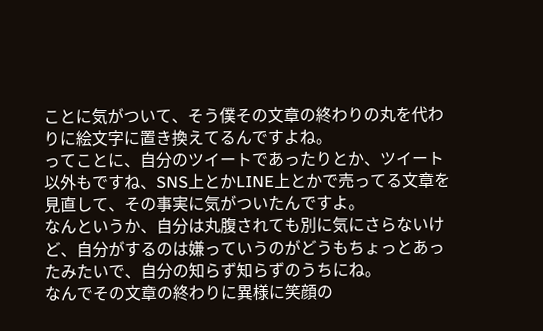ことに気がついて、そう僕その文章の終わりの丸を代わりに絵文字に置き換えてるんですよね。
ってことに、自分のツイートであったりとか、ツイート以外もですね、SNS上とかLINE上とかで売ってる文章を見直して、その事実に気がついたんですよ。
なんというか、自分は丸腹されても別に気にさらないけど、自分がするのは嫌っていうのがどうもちょっとあったみたいで、自分の知らず知らずのうちにね。
なんでその文章の終わりに異様に笑顔の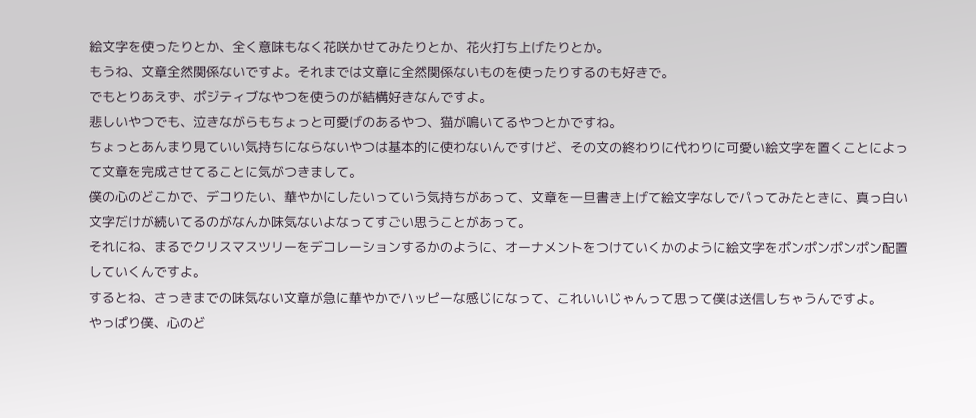絵文字を使ったりとか、全く意味もなく花咲かせてみたりとか、花火打ち上げたりとか。
もうね、文章全然関係ないですよ。それまでは文章に全然関係ないものを使ったりするのも好きで。
でもとりあえず、ポジティブなやつを使うのが結構好きなんですよ。
悲しいやつでも、泣きながらもちょっと可愛げのあるやつ、猫が鳴いてるやつとかですね。
ちょっとあんまり見ていい気持ちにならないやつは基本的に使わないんですけど、その文の終わりに代わりに可愛い絵文字を置くことによって文章を完成させてることに気がつきまして。
僕の心のどこかで、デコりたい、華やかにしたいっていう気持ちがあって、文章を一旦書き上げて絵文字なしでパってみたときに、真っ白い文字だけが続いてるのがなんか味気ないよなってすごい思うことがあって。
それにね、まるでクリスマスツリーをデコレーションするかのように、オーナメントをつけていくかのように絵文字をポンポンポンポン配置していくんですよ。
するとね、さっきまでの味気ない文章が急に華やかでハッピーな感じになって、これいいじゃんって思って僕は送信しちゃうんですよ。
やっぱり僕、心のど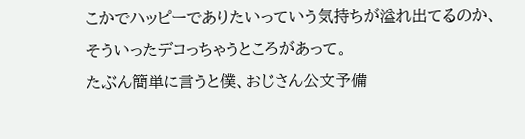こかでハッピーでありたいっていう気持ちが溢れ出てるのか、そういったデコっちゃうところがあって。
たぶん簡単に言うと僕、おじさん公文予備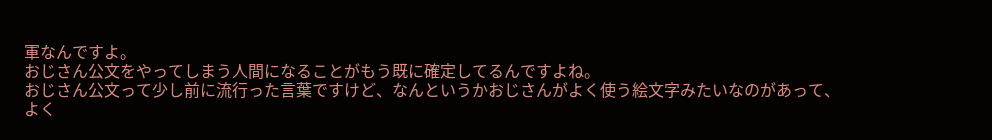軍なんですよ。
おじさん公文をやってしまう人間になることがもう既に確定してるんですよね。
おじさん公文って少し前に流行った言葉ですけど、なんというかおじさんがよく使う絵文字みたいなのがあって、
よく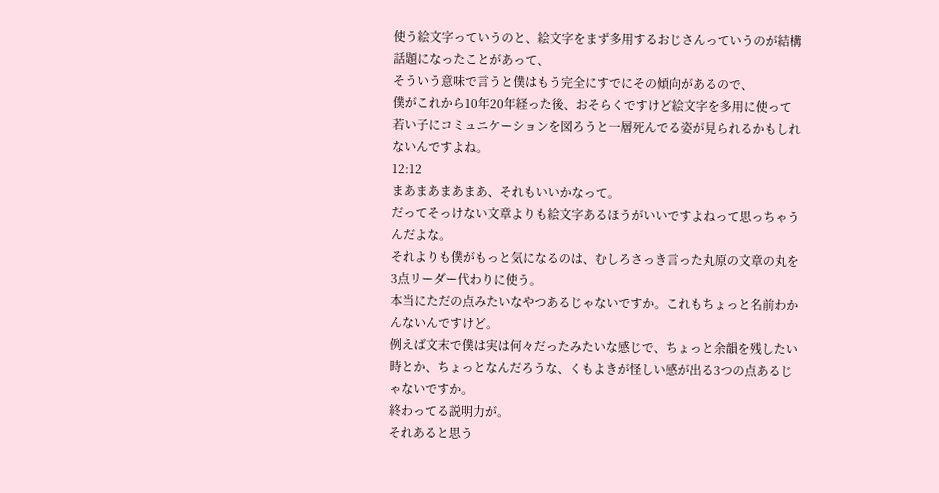使う絵文字っていうのと、絵文字をまず多用するおじさんっていうのが結構話題になったことがあって、
そういう意味で言うと僕はもう完全にすでにその傾向があるので、
僕がこれから10年20年経った後、おそらくですけど絵文字を多用に使って若い子にコミュニケーションを図ろうと一層死んでる姿が見られるかもしれないんですよね。
12:12
まあまあまあまあ、それもいいかなって。
だってそっけない文章よりも絵文字あるほうがいいですよねって思っちゃうんだよな。
それよりも僕がもっと気になるのは、むしろさっき言った丸原の文章の丸を3点リーダー代わりに使う。
本当にただの点みたいなやつあるじゃないですか。これもちょっと名前わかんないんですけど。
例えば文末で僕は実は何々だったみたいな感じで、ちょっと余韻を残したい時とか、ちょっとなんだろうな、くもよきが怪しい感が出る3つの点あるじゃないですか。
終わってる説明力が。
それあると思う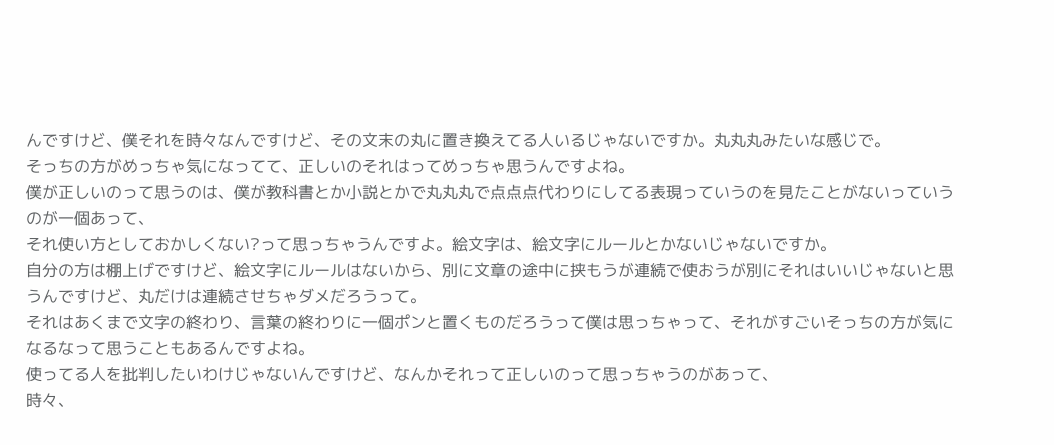んですけど、僕それを時々なんですけど、その文末の丸に置き換えてる人いるじゃないですか。丸丸丸みたいな感じで。
そっちの方がめっちゃ気になってて、正しいのそれはってめっちゃ思うんですよね。
僕が正しいのって思うのは、僕が教科書とか小説とかで丸丸丸で点点点代わりにしてる表現っていうのを見たことがないっていうのが一個あって、
それ使い方としておかしくない?って思っちゃうんですよ。絵文字は、絵文字にルールとかないじゃないですか。
自分の方は棚上げですけど、絵文字にルールはないから、別に文章の途中に挟もうが連続で使おうが別にそれはいいじゃないと思うんですけど、丸だけは連続させちゃダメだろうって。
それはあくまで文字の終わり、言葉の終わりに一個ポンと置くものだろうって僕は思っちゃって、それがすごいそっちの方が気になるなって思うこともあるんですよね。
使ってる人を批判したいわけじゃないんですけど、なんかそれって正しいのって思っちゃうのがあって、
時々、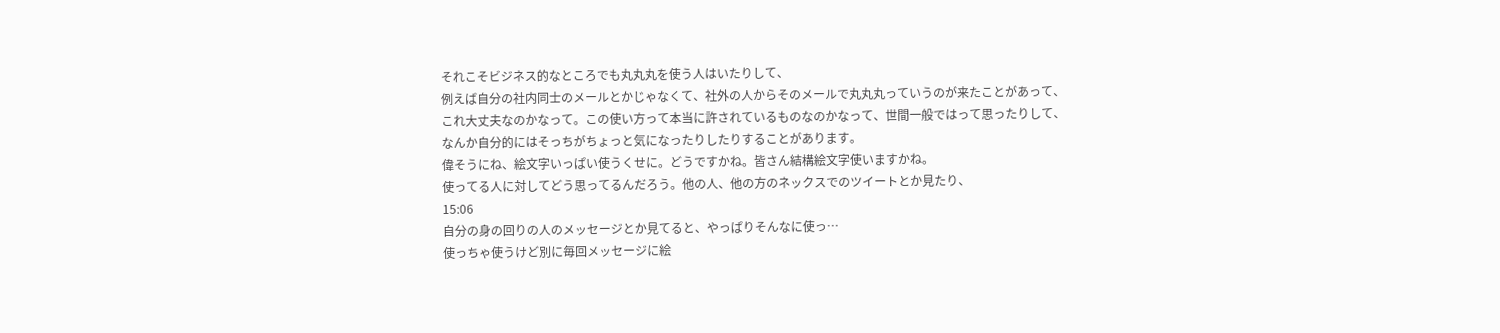それこそビジネス的なところでも丸丸丸を使う人はいたりして、
例えば自分の社内同士のメールとかじゃなくて、社外の人からそのメールで丸丸丸っていうのが来たことがあって、
これ大丈夫なのかなって。この使い方って本当に許されているものなのかなって、世間一般ではって思ったりして、
なんか自分的にはそっちがちょっと気になったりしたりすることがあります。
偉そうにね、絵文字いっぱい使うくせに。どうですかね。皆さん結構絵文字使いますかね。
使ってる人に対してどう思ってるんだろう。他の人、他の方のネックスでのツイートとか見たり、
15:06
自分の身の回りの人のメッセージとか見てると、やっぱりそんなに使っ…
使っちゃ使うけど別に毎回メッセージに絵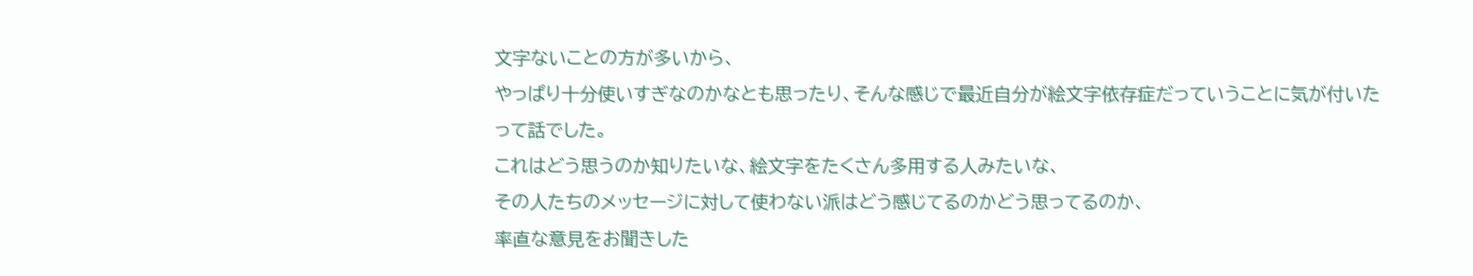文字ないことの方が多いから、
やっぱり十分使いすぎなのかなとも思ったり、そんな感じで最近自分が絵文字依存症だっていうことに気が付いたって話でした。
これはどう思うのか知りたいな、絵文字をたくさん多用する人みたいな、
その人たちのメッセージに対して使わない派はどう感じてるのかどう思ってるのか、
率直な意見をお聞きした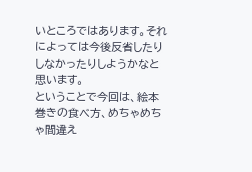いところではあります。それによっては今後反省したりしなかったりしようかなと思います。
ということで今回は、絵本巻きの食べ方、めちゃめちゃ間違え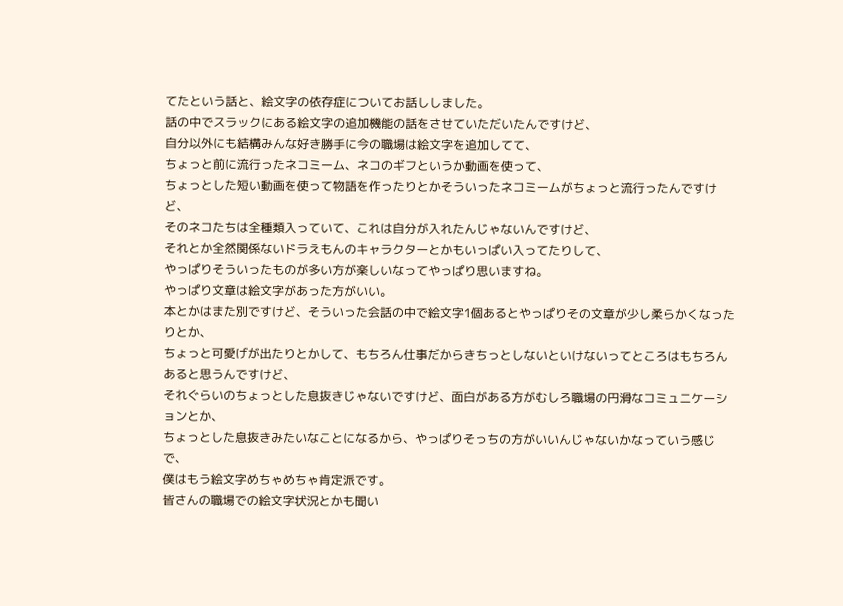てたという話と、絵文字の依存症についてお話ししました。
話の中でスラックにある絵文字の追加機能の話をさせていただいたんですけど、
自分以外にも結構みんな好き勝手に今の職場は絵文字を追加してて、
ちょっと前に流行ったネコミーム、ネコのギフというか動画を使って、
ちょっとした短い動画を使って物語を作ったりとかそういったネコミームがちょっと流行ったんですけど、
そのネコたちは全種類入っていて、これは自分が入れたんじゃないんですけど、
それとか全然関係ないドラえもんのキャラクターとかもいっぱい入ってたりして、
やっぱりそういったものが多い方が楽しいなってやっぱり思いますね。
やっぱり文章は絵文字があった方がいい。
本とかはまた別ですけど、そういった会話の中で絵文字1個あるとやっぱりその文章が少し柔らかくなったりとか、
ちょっと可愛げが出たりとかして、もちろん仕事だからきちっとしないといけないってところはもちろんあると思うんですけど、
それぐらいのちょっとした息抜きじゃないですけど、面白がある方がむしろ職場の円滑なコミュニケーションとか、
ちょっとした息抜きみたいなことになるから、やっぱりそっちの方がいいんじゃないかなっていう感じで、
僕はもう絵文字めちゃめちゃ肯定派です。
皆さんの職場での絵文字状況とかも聞い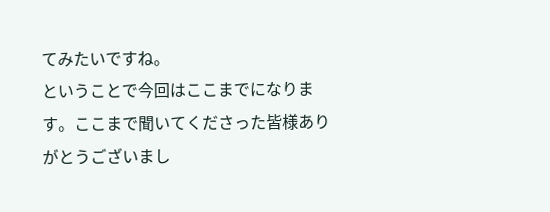てみたいですね。
ということで今回はここまでになります。ここまで聞いてくださった皆様ありがとうございまし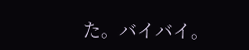た。バイバイ。